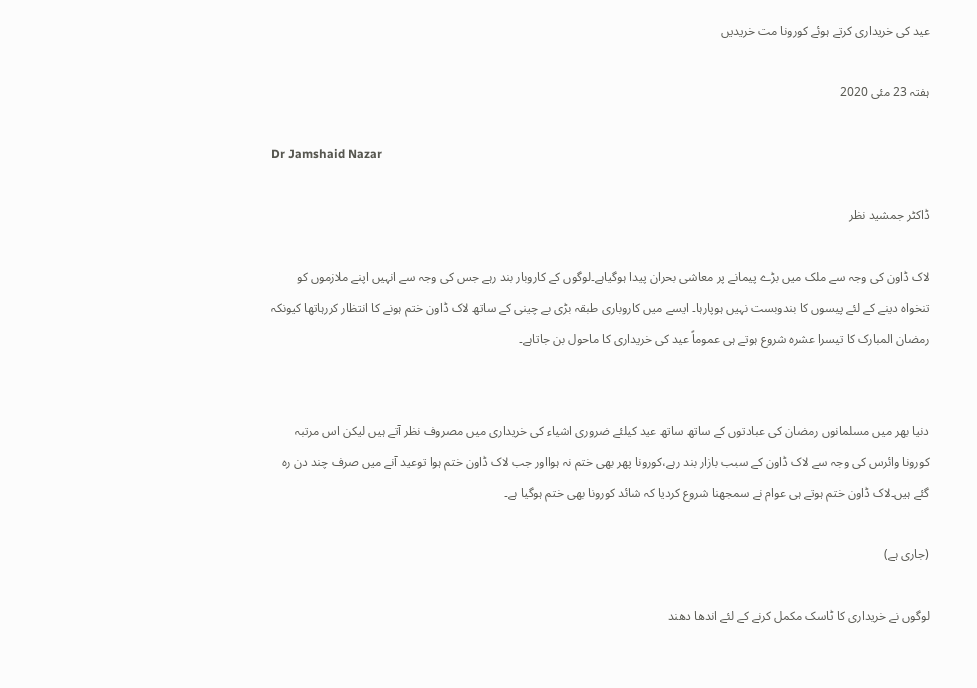عید کی خریداری کرتے ہوئے کورونا مت خریدیں

ہفتہ 23 مئی 2020

Dr Jamshaid Nazar

ڈاکٹر جمشید نظر

لاک ڈاون کی وجہ سے ملک میں بڑے پیمانے پر معاشی بحران پیدا ہوگیاہے۔لوگوں کے کاروبار بند رہے جس کی وجہ سے انہیں اپنے ملازموں کو تنخواہ دینے کے لئے پیسوں کا بندوبست نہیں ہوپارہا۔ ایسے میں کاروباری طبقہ بڑی بے چینی کے ساتھ لاک ڈاون ختم ہونے کا انتظار کررہاتھا کیونکہ رمضان المبارک کا تیسرا عشرہ شروع ہوتے ہی عموماً عید کی خریداری کا ماحول بن جاتاہے۔


دنیا بھر میں مسلمانوں رمضان کی عبادتوں کے ساتھ ساتھ عید کیلئے ضروری اشیاء کی خریداری میں مصروف نظر آتے ہیں لیکن اس مرتبہ کورونا وائرس کی وجہ سے لاک ڈاون کے سبب بازار بند رہے،کورونا پھر بھی ختم نہ ہوااور جب لاک ڈاون ختم ہوا توعید آنے میں صرف چند دن رہ گئے ہیں۔لاک ڈاون ختم ہوتے ہی عوام نے سمجھنا شروع کردیا کہ شائد کورونا بھی ختم ہوگیا ہے۔

(جاری ہے)

لوگوں نے خریداری کا ٹاسک مکمل کرنے کے لئے اندھا دھند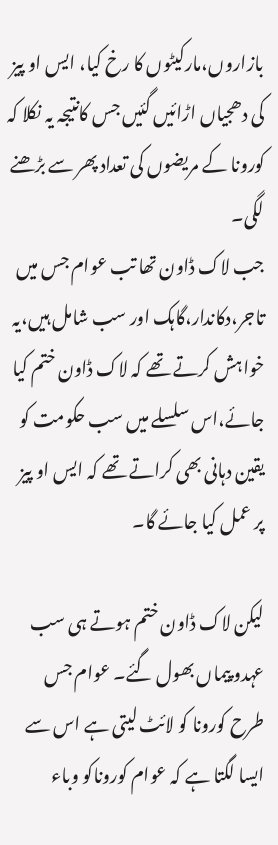بازاروں،مارکیٹوں کا رخ کیا، ایس او پیز کی دھجیاں اڑائیں گئیں جس کانتیجہ یہ نکلا کہ کورونا کے مریضوں کی تعداد پھر سے بڑھنے لگی۔
جب لاک ڈاون تھا تب عوام جس میں تاجر،دکاندار،گاہک اور سب شامل ہیں،یہ خواہش کرتے تھے کہ لاک ڈاون ختم کیا جائے،اس سلسلے میں سب حکومت کو یقین دہانی بھی کراتے تھے کہ ایس او پیز پر عمل کیا جائے گا۔

لیکن لاک ڈاون ختم ہوتے ہی سب عہدو پیماں بھول گئے۔ عوام جس طرح کورونا کو لائٹ لیتی ہے اس سے ایسا لگتا ہے کہ عوام کوروناکو وباء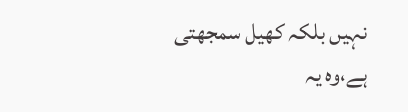نہیں بلکہ کھیل سمجھتی ہے،وہ یہ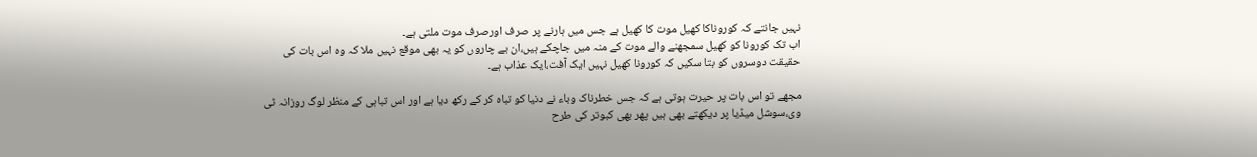نہیں جانتے کہ کوروناکا کھیل موت کا کھیل ہے جس میں ہارنے پر صرف اورصرف موت ملتی ہے۔
اب تک کورونا کو کھیل سمجھنے والے موت کے منہ میں جاچکے ہیں،ان بے چاروں کو یہ بھی موقع نہیں ملا کہ وہ اس بات کی حقیقت دوسروں کو بتا سکیں کہ کورونا کھیل نہیں ایک آفت،ایک عذاب ہے۔

مجھے تو اس بات پر حیرت ہوتی ہے کہ جس خطرناک وباء نے دنیا کو تباہ کر کے رکھ دیا ہے اور اس تباہی کے منظر لوگ روزانہ ٹی وی،سوشل میڈیا پر دیکھتے بھی ہیں پھر بھی کبوتر کی طرح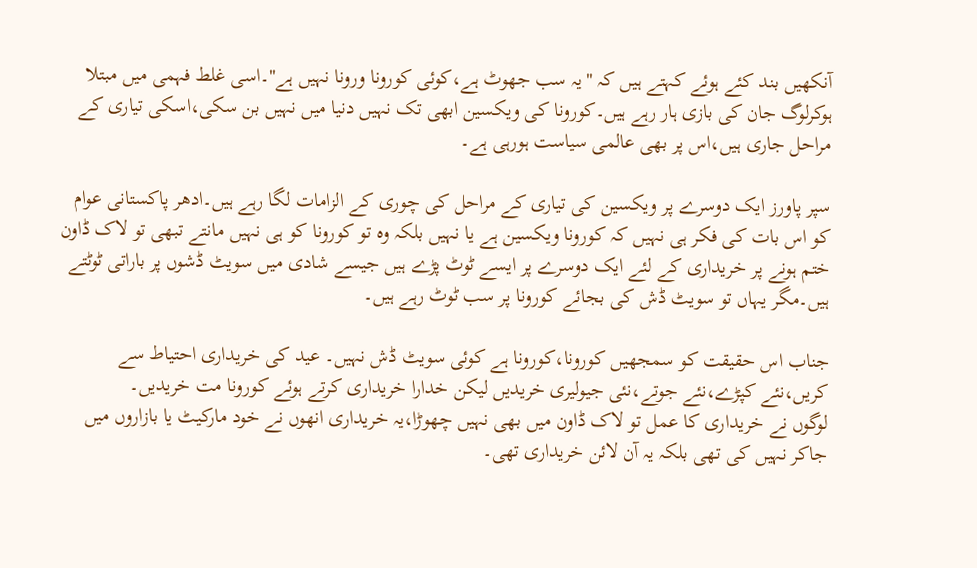آنکھیں بند کئے ہوئے کہتے ہیں کہ ''یہ سب جھوٹ ہے،کوئی کورونا ورونا نہیں ہے''۔اسی غلط فہمی میں مبتلا ہوکرلوگ جان کی بازی ہار رہے ہیں۔کورونا کی ویکسین ابھی تک نہیں دنیا میں نہیں بن سکی،اسکی تیاری کے مراحل جاری ہیں،اس پر بھی عالمی سیاست ہورہی ہے۔

سپر پاورز ایک دوسرے پر ویکسین کی تیاری کے مراحل کی چوری کے الزامات لگا رہے ہیں۔ادھر پاکستانی عوام کو اس بات کی فکر ہی نہیں کہ کورونا ویکسین ہے یا نہیں بلکہ وہ تو کورونا کو ہی نہیں مانتے تبھی تو لاک ڈاون ختم ہونے پر خریداری کے لئے ایک دوسرے پر ایسے ٹوٹ پڑے ہیں جیسے شادی میں سویٹ ڈشوں پر باراتی ٹوٹتے ہیں۔مگر یہاں تو سویٹ ڈش کی بجائے کورونا پر سب ٹوٹ رہے ہیں۔

جناب اس حقیقت کو سمجھیں کورونا،کورونا ہے کوئی سویٹ ڈش نہیں۔ عید کی خریداری احتیاط سے کریں،نئے کپڑے،نئے جوتے،نئی جیولیری خریدیں لیکن خدارا خریداری کرتے ہوئے کورونا مت خریدیں۔
لوگوں نے خریداری کا عمل تو لاک ڈاون میں بھی نہیں چھوڑا،یہ خریداری انھوں نے خود مارکیٹ یا بازاروں میں جاکر نہیں کی تھی بلکہ یہ آن لائن خریداری تھی۔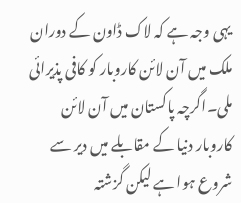یہی وجہ ہے کہ لاک ڈاون کے دوران ملک میں آن لائن کاروبار کو کافی پذیرائی ملی۔اگرچہ پاکستان میں آن لائن کاروبار دنیا کے مقابلے میں دیر سے شروع ہوا ہے لیکن گزشتہ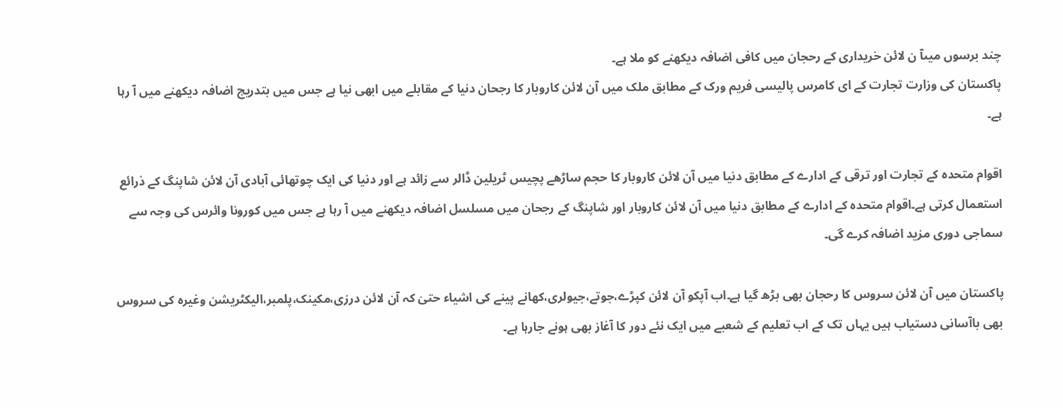چند برسوں میںآ ن لائن خریداری کے رحجان میں کافی اضافہ دیکھنے کو ملا ہے۔
پاکستان کی وزارت تجارت کے ای کامرس پالیسی فریم ورک کے مطابق ملک میں آن لائن کاروبار کا رجحان دنیا کے مقابلے میں ابھی نیا ہے جس میں بتدریج اضافہ دیکھنے میں آ رہا ہے۔

اقوام متحدہ کے تجارت اور ترقی کے ادارے کے مطابق دنیا میں آن لائن کاروبار کا حجم ساڑھے پچیس ٹریلین ڈالر سے زائد ہے اور دنیا کی ایک چوتھائی آبادی آن لائن شاپنگ کے ذرائع استعمال کرتی ہے۔اقوام متحدہ کے ادارے کے مطابق دنیا میں آن لائن کاروبار اور شاپنگ کے رجحان میں مسلسل اضافہ دیکھنے میں آ رہا ہے جس میں کورونا وائرس کی وجہ سے سماجی دوری مزید اضافہ کرے گی۔

پاکستان میں آن لائن سروس کا رحجان بھی بڑھ گیا ہے۔اب آپکو آن لائن کپڑے،جوتے،جیولری،کھانے پینے کی اشیاء حتیٰ کہ آن لائن درزی،مکینک،پلمبر،الیکٹریشن وغیرہ کی سروس بھی باآسانی دستیاب ہیں یہاں تک کے اب تعلیم کے شعبے میں ایک نئے دور کا آغاز بھی ہونے جارہا ہے۔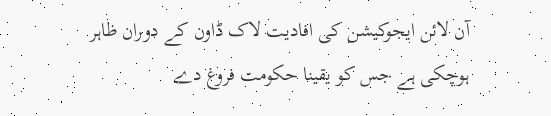آن لائن ایجوکیشن کی افادیت لاک ڈاون کے دوران ظاہر ہوچکی ہے جس کو یقینا حکومت فروغ دے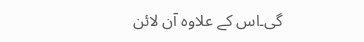گی۔اس کے علاوہ آن لائن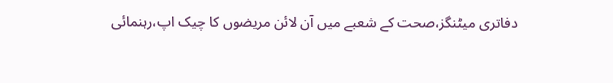دفاتری میٹنگز،صحت کے شعبے میں آن لائن مریضوں کا چیک اپ،رہنمائی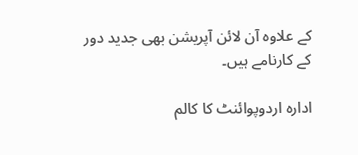کے علاوہ آن لائن آپریشن بھی جدید دور کے کارنامے ہیں۔

ادارہ اردوپوائنٹ کا کالم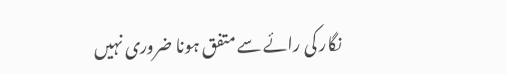نگار کی رائے سے متفق ہونا ضروری نہیں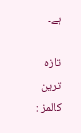ہے۔

تازہ ترین کالمز :